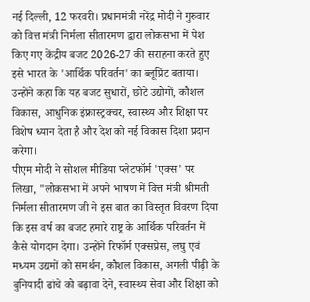नई दिल्ली, 12 फरवरी। प्रधानमंत्री नरेंद्र मोदी ने गुरुवार को वित्त मंत्री निर्मला सीतारमण द्वारा लोकसभा में पेश किए गए केंद्रीय बजट 2026-27 की सराहना करते हुए इसे भारत के 'आर्थिक परिवर्तन' का ब्लूप्रिंट बताया। उन्होंने कहा कि यह बजट सुधारों, छोटे उद्योगों, कौशल विकास, आधुनिक इंफ्रास्ट्रक्चर, स्वास्थ्य और शिक्षा पर विशेष ध्यान देता है और देश को नई विकास दिशा प्रदान करेगा।
पीएम मोदी ने सोशल मीडिया प्लेटफॉर्म 'एक्स' पर लिखा, "लोकसभा में अपने भाषण में वित्त मंत्री श्रीमती निर्मला सीतारमण जी ने इस बात का विस्तृत विवरण दिया कि इस वर्ष का बजट हमारे राष्ट्र के आर्थिक परिवर्तन में कैसे योगदान देगा। उन्होंने रिफॉर्म एक्सप्रेस, लघु एवं मध्यम उद्यमों को समर्थन, कौशल विकास, अगली पीढ़ी के बुनियादी ढांचे को बढ़ावा देने, स्वास्थ्य सेवा और शिक्षा को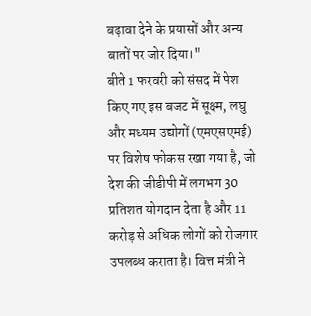बढ़ावा देने के प्रयासों और अन्य बातों पर जोर दिया।"
बीते 1 फरवरी को संसद में पेश किए गए इस बजट में सूक्ष्म, लघु और मध्यम उद्योगों (एमएसएमई) पर विशेष फोकस रखा गया है, जो देश की जीडीपी में लगभग 30 प्रतिशत योगदान देता है और 11 करोड़ से अधिक लोगों को रोजगार उपलब्ध कराता है। वित्त मंत्री ने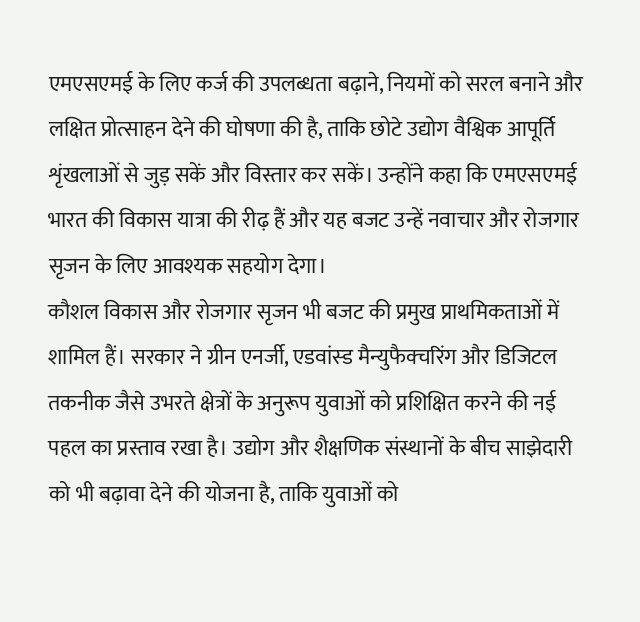एमएसएमई के लिए कर्ज की उपलब्धता बढ़ाने, नियमों को सरल बनाने और लक्षित प्रोत्साहन देने की घोषणा की है, ताकि छोटे उद्योग वैश्विक आपूर्ति शृंखलाओं से जुड़ सकें और विस्तार कर सकें। उन्होंने कहा कि एमएसएमई भारत की विकास यात्रा की रीढ़ हैं और यह बजट उन्हें नवाचार और रोजगार सृजन के लिए आवश्यक सहयोग देगा।
कौशल विकास और रोजगार सृजन भी बजट की प्रमुख प्राथमिकताओं में शामिल हैं। सरकार ने ग्रीन एनर्जी, एडवांस्ड मैन्युफैक्चरिंग और डिजिटल तकनीक जैसे उभरते क्षेत्रों के अनुरूप युवाओं को प्रशिक्षित करने की नई पहल का प्रस्ताव रखा है। उद्योग और शैक्षणिक संस्थानों के बीच साझेदारी को भी बढ़ावा देने की योजना है, ताकि युवाओं को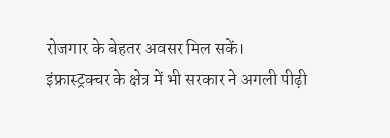रोजगार के बेहतर अवसर मिल सकें।
इंफ्रास्ट्रक्चर के क्षेत्र में भी सरकार ने अगली पीढ़ी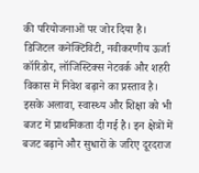की परियोजनाओं पर जोर दिया है। डिजिटल कनेक्टिविटी, नवीकरणीय ऊर्जा कॉरिडोर, लॉजिस्टिक्स नेटवर्क और शहरी विकास में निवेश बढ़ाने का प्रस्ताव है।
इसके अलावा, स्वास्थ्य और शिक्षा को भी बजट में प्राथमिकता दी गई है। इन क्षेत्रों में बजट बढ़ाने और सुधारों के जरिए दूरदराज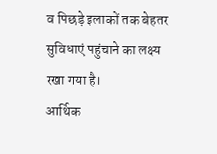व पिछड़े इलाकों तक बेहतर सुविधाएं पहुंचाने का लक्ष्य रखा गया है।
आर्थिक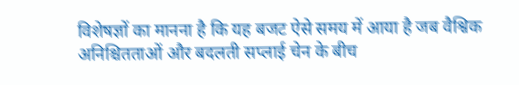विशेषज्ञों का मानना है कि यह बजट ऐसे समय में आया है जब वैश्विक अनिश्चितताओं और बदलती सप्लाई चेन के बीच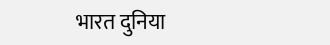भारत दुनिया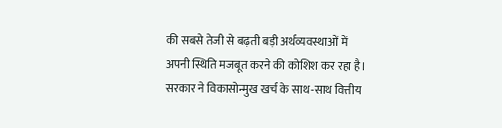की सबसे तेजी से बढ़ती बड़ी अर्थव्यवस्थाओं में अपनी स्थिति मजबूत करने की कोशिश कर रहा है। सरकार ने विकासोन्मुख खर्च के साथ-साथ वित्तीय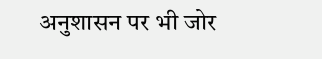अनुशासन पर भी जोर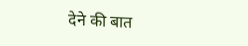देने की बात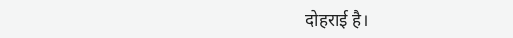दोहराई है।